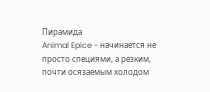Пирамида
Animal Epice - начинается не просто специями, а резким, почти осязаемым холодом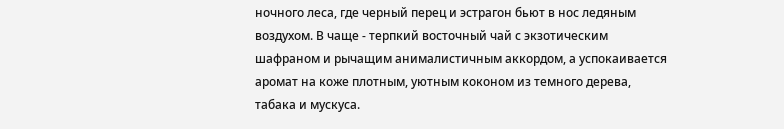ночного леса, где черный перец и эстрагон бьют в нос ледяным воздухом. В чаще - терпкий восточный чай с экзотическим шафраном и рычащим анималистичным аккордом, а успокаивается аромат на коже плотным, уютным коконом из темного дерева, табака и мускуса.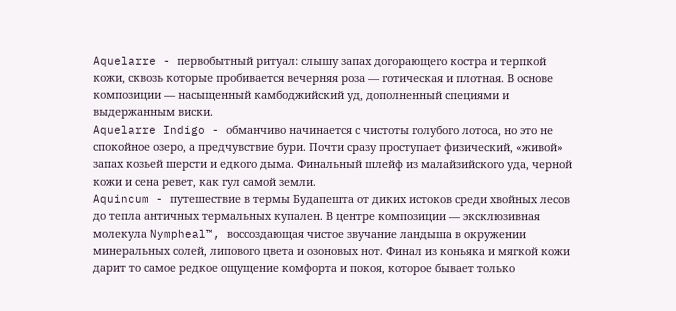Aquelarre - первобытный ритуал: слышу запах догорающего костра и терпкой кожи, сквозь которые пробивается вечерняя роза — готическая и плотная. В основе композиции — насыщенный камбоджийский уд, дополненный специями и выдержанным виски.
Aquelarre Indigo - обманчиво начинается с чистоты голубого лотоса, но это не спокойное озеро, а предчувствие бури. Почти сразу проступает физический, «живой» запах козьей шерсти и едкого дыма. Финальный шлейф из малайзийского уда, черной кожи и сена ревет, как гул самой земли.
Aquincum - путешествие в термы Будапешта от диких истоков среди хвойных лесов до тепла античных термальных купален. В центре композиции — эксклюзивная молекула Nympheal™, воссоздающая чистое звучание ландыша в окружении минеральных солей, липового цвета и озоновых нот. Финал из коньяка и мягкой кожи дарит то самое редкое ощущение комфорта и покоя, которое бывает только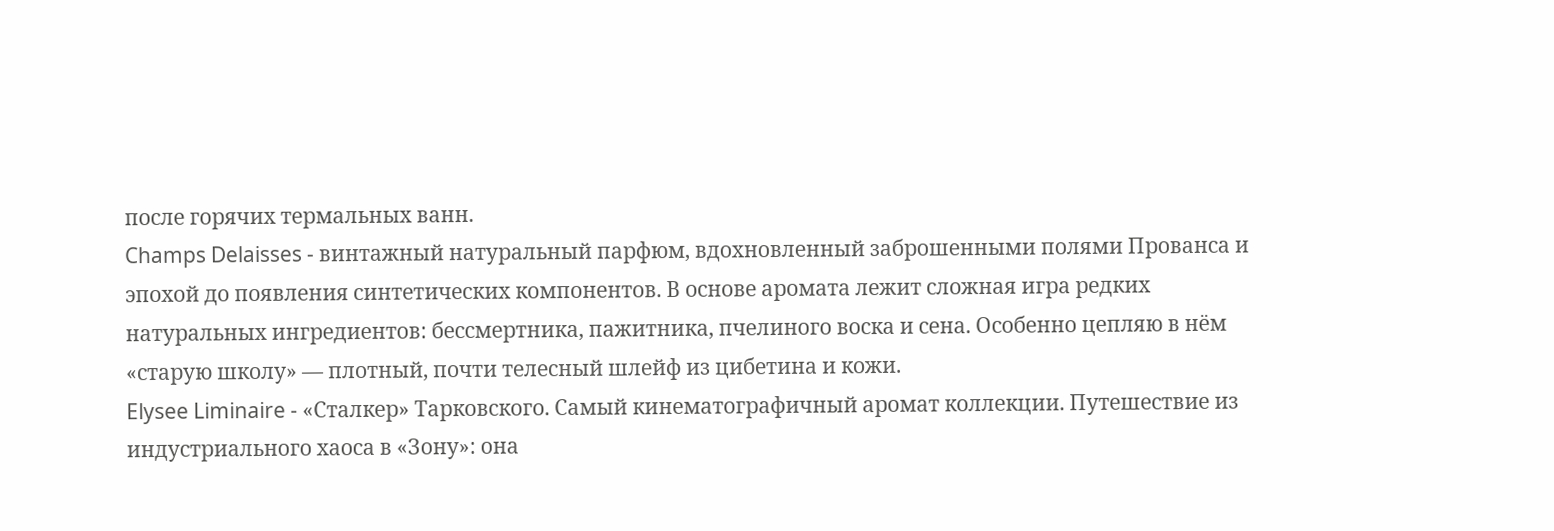после горячих термальных ванн.
Champs Delaisses - винтажный натуральный парфюм, вдохновленный заброшенными полями Прованса и эпохой до появления синтетических компонентов. В основе аромата лежит сложная игра редких натуральных ингредиентов: бессмертника, пажитника, пчелиного воска и сена. Особенно цепляю в нём «старую школу» — плотный, почти телесный шлейф из цибетина и кожи.
Elysee Liminaire - «Сталкер» Тарковского. Самый кинематографичный аромат коллекции. Путешествие из индустриального хаоса в «Зону»: она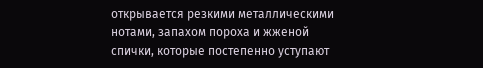открывается резкими металлическими нотами, запахом пороха и жженой спички, которые постепенно уступают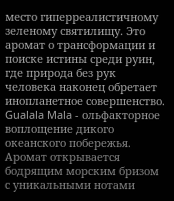место гиперреалистичному зеленому святилищу. Это аромат о трансформации и поиске истины среди руин, где природа без рук человека наконец обретает инопланетное совершенство.
Gualala Mala - ольфакторное воплощение дикого океанского побережья. Аромат открывается бодрящим морским бризом с уникальными нотами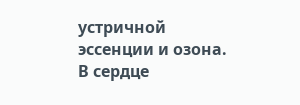устричной эссенции и озона. В сердце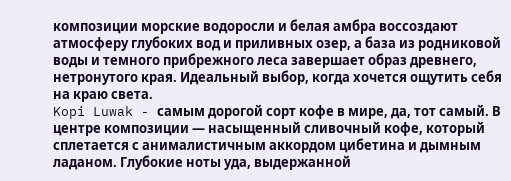композиции морские водоросли и белая амбра воссоздают атмосферу глубоких вод и приливных озер, а база из родниковой воды и темного прибрежного леса завершает образ древнего, нетронутого края. Идеальный выбор, когда хочется ощутить себя на краю света.
Kopi Luwak - самым дорогой сорт кофе в мире, да, тот самый. В центре композиции — насыщенный сливочный кофе, который сплетается с анималистичным аккордом цибетина и дымным ладаном. Глубокие ноты уда, выдержанной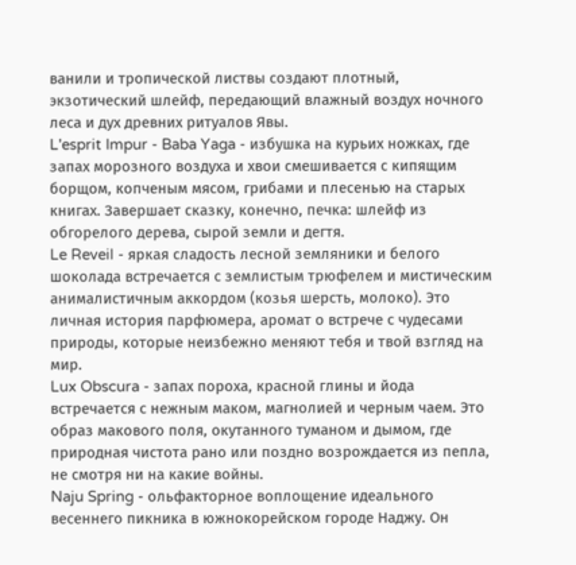ванили и тропической листвы создают плотный, экзотический шлейф, передающий влажный воздух ночного леса и дух древних ритуалов Явы.
L'esprit Impur - Baba Yaga - избушка на курьих ножках, где запах морозного воздуха и хвои смешивается с кипящим борщом, копченым мясом, грибами и плесенью на старых книгах. Завершает сказку, конечно, печка: шлейф из обгорелого дерева, сырой земли и дегтя.
Le Reveil - яркая сладость лесной земляники и белого шоколада встречается с землистым трюфелем и мистическим анималистичным аккордом (козья шерсть, молоко). Это личная история парфюмера, аромат о встрече с чудесами природы, которые неизбежно меняют тебя и твой взгляд на мир.
Lux Obscura - запах пороха, красной глины и йода встречается с нежным маком, магнолией и черным чаем. Это образ макового поля, окутанного туманом и дымом, где природная чистота рано или поздно возрождается из пепла, не смотря ни на какие войны.
Naju Spring - ольфакторное воплощение идеального весеннего пикника в южнокорейском городе Наджу. Он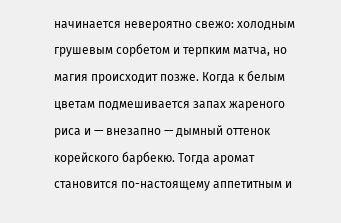начинается невероятно свежо: холодным грушевым сорбетом и терпким матча, но магия происходит позже. Когда к белым цветам подмешивается запах жареного риса и — внезапно — дымный оттенок корейского барбекю. Тогда аромат становится по-настоящему аппетитным и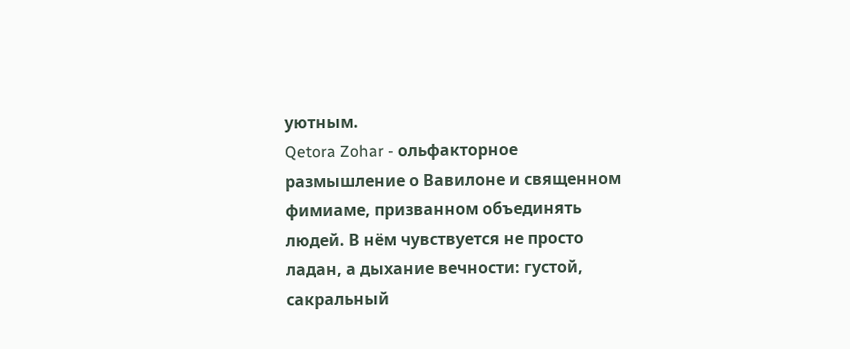уютным.
Qetora Zohar - ольфакторное размышление о Вавилоне и священном фимиаме, призванном объединять людей. В нём чувствуется не просто ладан, а дыхание вечности: густой, сакральный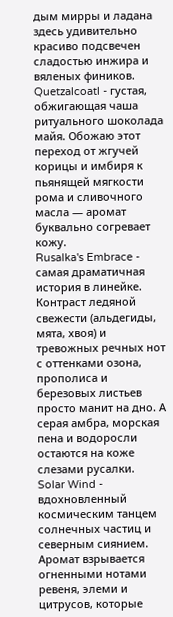дым мирры и ладана здесь удивительно красиво подсвечен сладостью инжира и вяленых фиников.
Quetzalcoatl - густая, обжигающая чаша ритуального шоколада майя. Обожаю этот переход от жгучей корицы и имбиря к пьянящей мягкости рома и сливочного масла — аромат буквально согревает кожу.
Rusalka's Embrace - самая драматичная история в линейке. Контраст ледяной свежести (альдегиды, мята, хвоя) и тревожных речных нот с оттенками озона, прополиса и березовых листьев просто манит на дно. А серая амбра, морская пена и водоросли остаются на коже слезами русалки.
Solar Wind - вдохновленный космическим танцем солнечных частиц и северным сиянием. Аромат взрывается огненными нотами ревеня, элеми и цитрусов, которые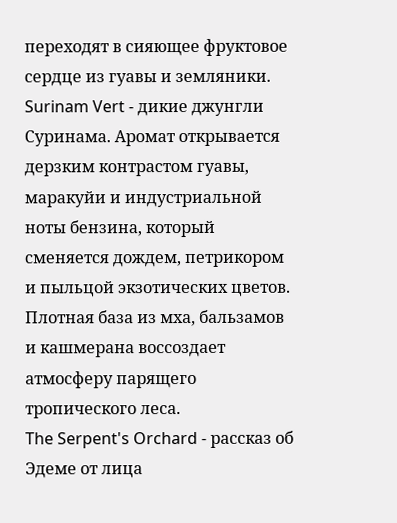переходят в сияющее фруктовое сердце из гуавы и земляники.
Surinam Vert - дикие джунгли Суринама. Аромат открывается дерзким контрастом гуавы, маракуйи и индустриальной ноты бензина, который сменяется дождем, петрикором и пыльцой экзотических цветов. Плотная база из мха, бальзамов и кашмерана воссоздает атмосферу парящего тропического леса.
The Serpent's Orchard - рассказ об Эдеме от лица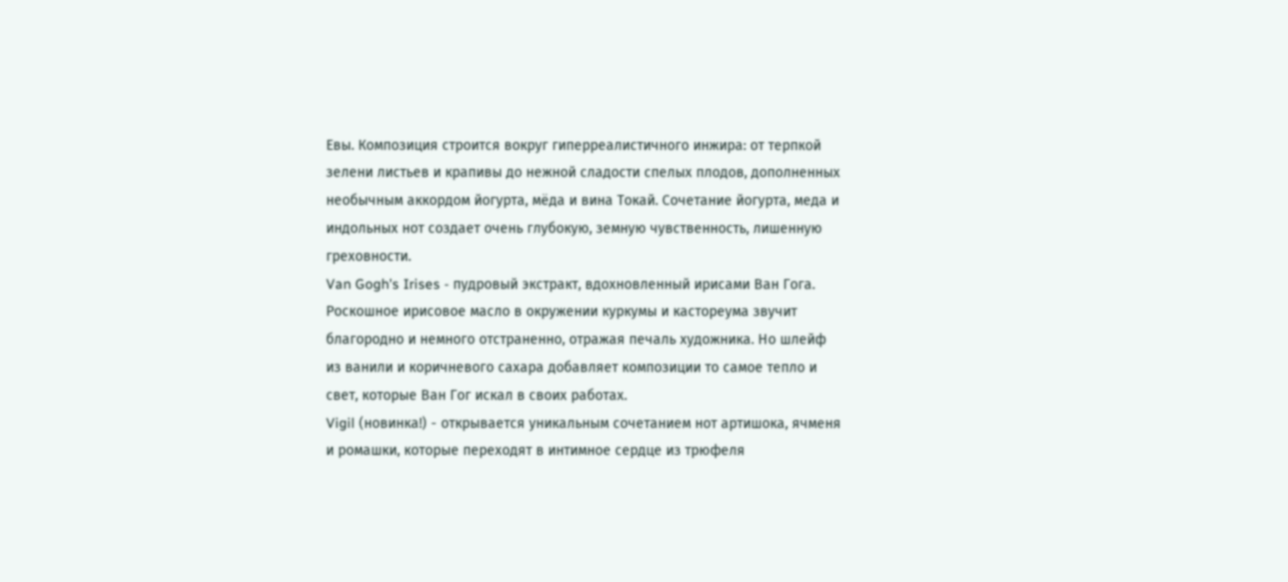Евы. Композиция строится вокруг гиперреалистичного инжира: от терпкой зелени листьев и крапивы до нежной сладости спелых плодов, дополненных необычным аккордом йогурта, мёда и вина Токай. Сочетание йогурта, меда и индольных нот создает очень глубокую, земную чувственность, лишенную греховности.
Van Gogh's Irises - пудровый экстракт, вдохновленный ирисами Ван Гога. Роскошное ирисовое масло в окружении куркумы и кастореума звучит благородно и немного отстраненно, отражая печаль художника. Но шлейф из ванили и коричневого сахара добавляет композиции то самое тепло и свет, которые Ван Гог искал в своих работах.
Vigil (новинка!) - открывается уникальным сочетанием нот артишока, ячменя и ромашки, которые переходят в интимное сердце из трюфеля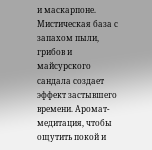и маскарпоне. Мистическая база с запахом пыли, грибов и майсурского сандала создает эффект застывшего времени. Аромат-медитация, чтобы ощутить покой и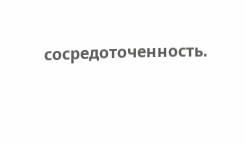сосредоточенность.